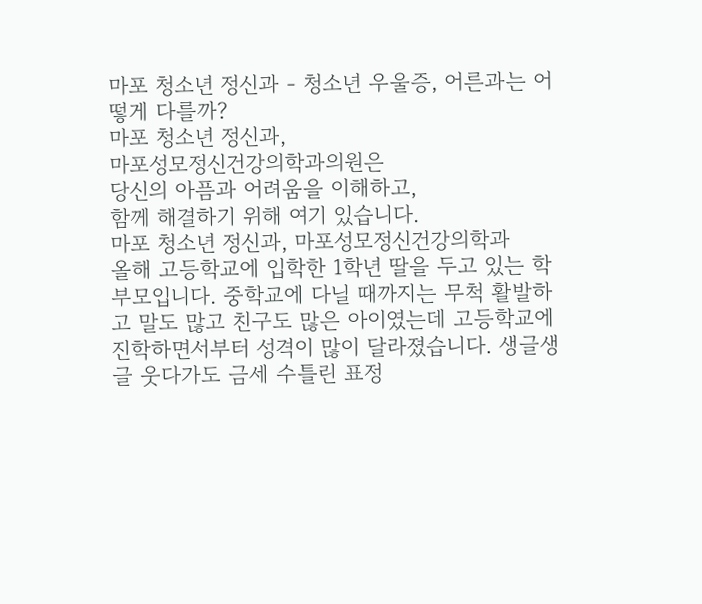마포 청소년 정신과 - 청소년 우울증, 어른과는 어떻게 다를까?
마포 청소년 정신과,
마포성모정신건강의학과의원은
당신의 아픔과 어려움을 이해하고,
함께 해결하기 위해 여기 있습니다.
마포 청소년 정신과, 마포성모정신건강의학과
올해 고등학교에 입학한 1학년 딸을 두고 있는 학부모입니다. 중학교에 다닐 때까지는 무척 활발하고 말도 많고 친구도 많은 아이였는데 고등학교에 진학하면서부터 성격이 많이 달라졌습니다. 생글생글 웃다가도 금세 수틀린 표정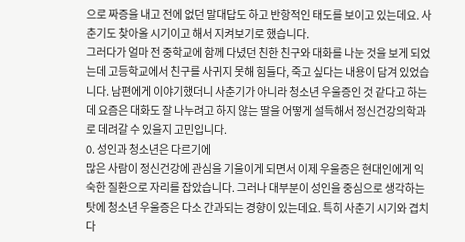으로 짜증을 내고 전에 없던 말대답도 하고 반항적인 태도를 보이고 있는데요. 사춘기도 찾아올 시기이고 해서 지켜보기로 했습니다.
그러다가 얼마 전 중학교에 함께 다녔던 친한 친구와 대화를 나눈 것을 보게 되었는데 고등학교에서 친구를 사귀지 못해 힘들다, 죽고 싶다는 내용이 담겨 있었습니다. 남편에게 이야기했더니 사춘기가 아니라 청소년 우울증인 것 같다고 하는데 요즘은 대화도 잘 나누려고 하지 않는 딸을 어떻게 설득해서 정신건강의학과로 데려갈 수 있을지 고민입니다.
0. 성인과 청소년은 다르기에
많은 사람이 정신건강에 관심을 기울이게 되면서 이제 우울증은 현대인에게 익숙한 질환으로 자리를 잡았습니다. 그러나 대부분이 성인을 중심으로 생각하는 탓에 청소년 우울증은 다소 간과되는 경향이 있는데요. 특히 사춘기 시기와 겹치다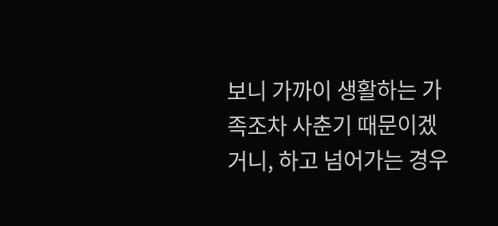보니 가까이 생활하는 가족조차 사춘기 때문이겠거니, 하고 넘어가는 경우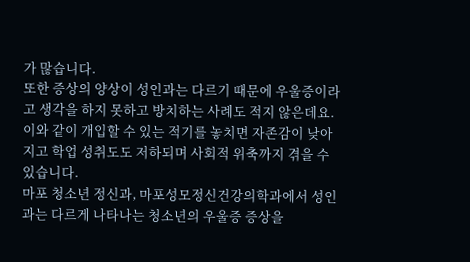가 많습니다.
또한 증상의 양상이 성인과는 다르기 때문에 우울증이라고 생각을 하지 못하고 방치하는 사례도 적지 않은데요. 이와 같이 개입할 수 있는 적기를 놓치면 자존감이 낮아지고 학업 성취도도 저하되며 사회적 위축까지 겪을 수 있습니다.
마포 청소년 정신과, 마포성모정신건강의학과에서 성인과는 다르게 나타나는 청소년의 우울증 증상을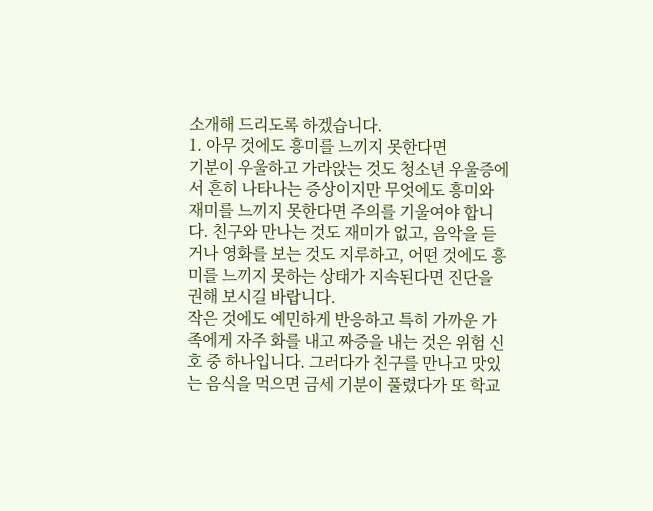소개해 드리도록 하겠습니다.
1. 아무 것에도 흥미를 느끼지 못한다면
기분이 우울하고 가라앉는 것도 청소년 우울증에서 흔히 나타나는 증상이지만 무엇에도 흥미와 재미를 느끼지 못한다면 주의를 기울여야 합니다. 친구와 만나는 것도 재미가 없고, 음악을 듣거나 영화를 보는 것도 지루하고, 어떤 것에도 흥미를 느끼지 못하는 상태가 지속된다면 진단을 권해 보시길 바랍니다.
작은 것에도 예민하게 반응하고 특히 가까운 가족에게 자주 화를 내고 짜증을 내는 것은 위험 신호 중 하나입니다. 그러다가 친구를 만나고 맛있는 음식을 먹으면 금세 기분이 풀렸다가 또 학교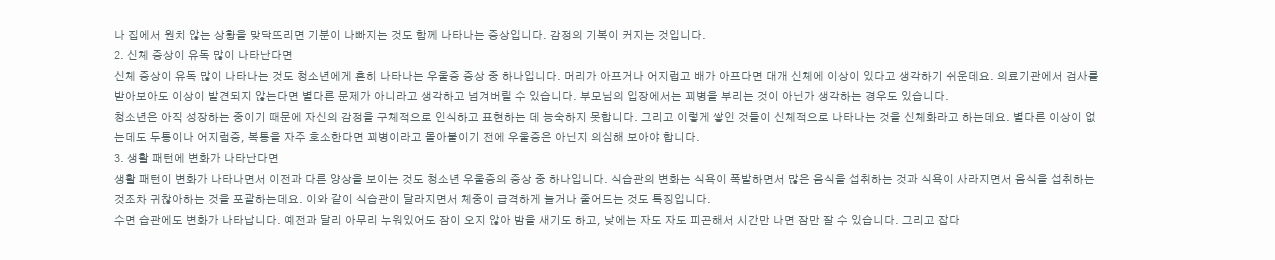나 집에서 원치 않는 상황을 맞닥뜨리면 기분이 나빠지는 것도 함께 나타나는 증상입니다. 감정의 기복이 커지는 것입니다.
2. 신체 증상이 유독 많이 나타난다면
신체 증상이 유독 많이 나타나는 것도 청소년에게 흔히 나타나는 우울증 증상 중 하나입니다. 머리가 아프거나 어지럽고 배가 아프다면 대개 신체에 이상이 있다고 생각하기 쉬운데요. 의료기관에서 검사를 받아보아도 이상이 발견되지 않는다면 별다른 문제가 아니라고 생각하고 넘겨버릴 수 있습니다. 부모님의 입장에서는 꾀병을 부리는 것이 아닌가 생각하는 경우도 있습니다.
청소년은 아직 성장하는 중이기 때문에 자신의 감정을 구체적으로 인식하고 표현하는 데 능숙하지 못합니다. 그리고 이렇게 쌓인 것들이 신체적으로 나타나는 것을 신체화라고 하는데요. 별다른 이상이 없는데도 두통이나 어지럼증, 복통을 자주 호소한다면 꾀병이라고 몰아붙이기 전에 우울증은 아닌지 의심해 보아야 합니다.
3. 생활 패턴에 변화가 나타난다면
생활 패턴이 변화가 나타나면서 이전과 다른 양상을 보이는 것도 청소년 우울증의 증상 중 하나입니다. 식습관의 변화는 식욕이 폭발하면서 많은 음식을 섭취하는 것과 식욕이 사라지면서 음식을 섭취하는 것조차 귀찮아하는 것을 포괄하는데요. 이와 같이 식습관이 달라지면서 체중이 급격하게 늘거나 줄어드는 것도 특징입니다.
수면 습관에도 변화가 나타납니다. 예전과 달리 아무리 누워있어도 잠이 오지 않아 밤을 새기도 하고, 낮에는 자도 자도 피곤해서 시간만 나면 잠만 잘 수 있습니다. 그리고 잡다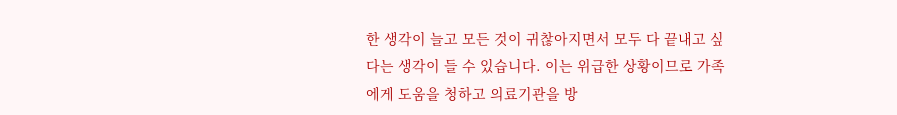한 생각이 늘고 모든 것이 귀찮아지면서 모두 다 끝내고 싶다는 생각이 들 수 있습니다. 이는 위급한 상황이므로 가족에게 도움을 청하고 의료기관을 방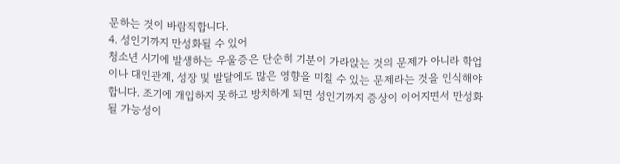문하는 것이 바람직합니다.
4. 성인기까지 만성화될 수 있어
청소년 시기에 발생하는 우울증은 단순히 기분이 가라앉는 것의 문제가 아니라 학업이나 대인관계, 성장 및 발달에도 많은 영향을 미칠 수 있는 문제라는 것을 인식해야 합니다. 조기에 개입하지 못하고 방치하게 되면 성인기까지 증상이 이어지면서 만성화될 가능성이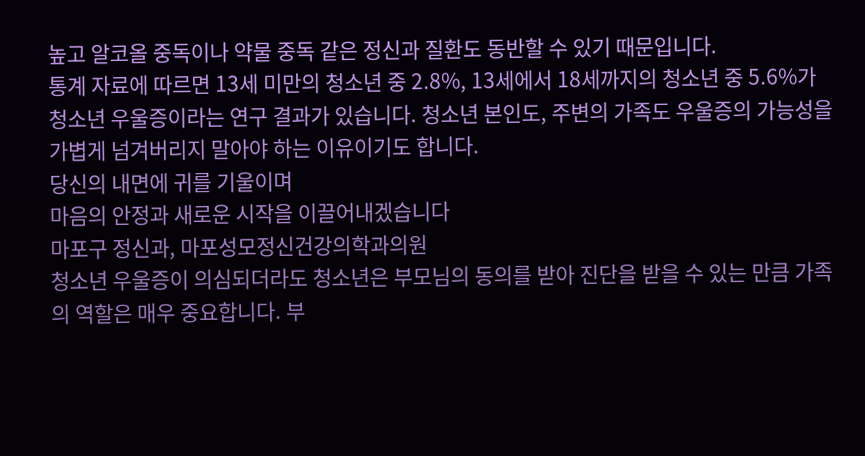높고 알코올 중독이나 약물 중독 같은 정신과 질환도 동반할 수 있기 때문입니다.
통계 자료에 따르면 13세 미만의 청소년 중 2.8%, 13세에서 18세까지의 청소년 중 5.6%가 청소년 우울증이라는 연구 결과가 있습니다. 청소년 본인도, 주변의 가족도 우울증의 가능성을 가볍게 넘겨버리지 말아야 하는 이유이기도 합니다.
당신의 내면에 귀를 기울이며
마음의 안정과 새로운 시작을 이끌어내겠습니다
마포구 정신과, 마포성모정신건강의학과의원
청소년 우울증이 의심되더라도 청소년은 부모님의 동의를 받아 진단을 받을 수 있는 만큼 가족의 역할은 매우 중요합니다. 부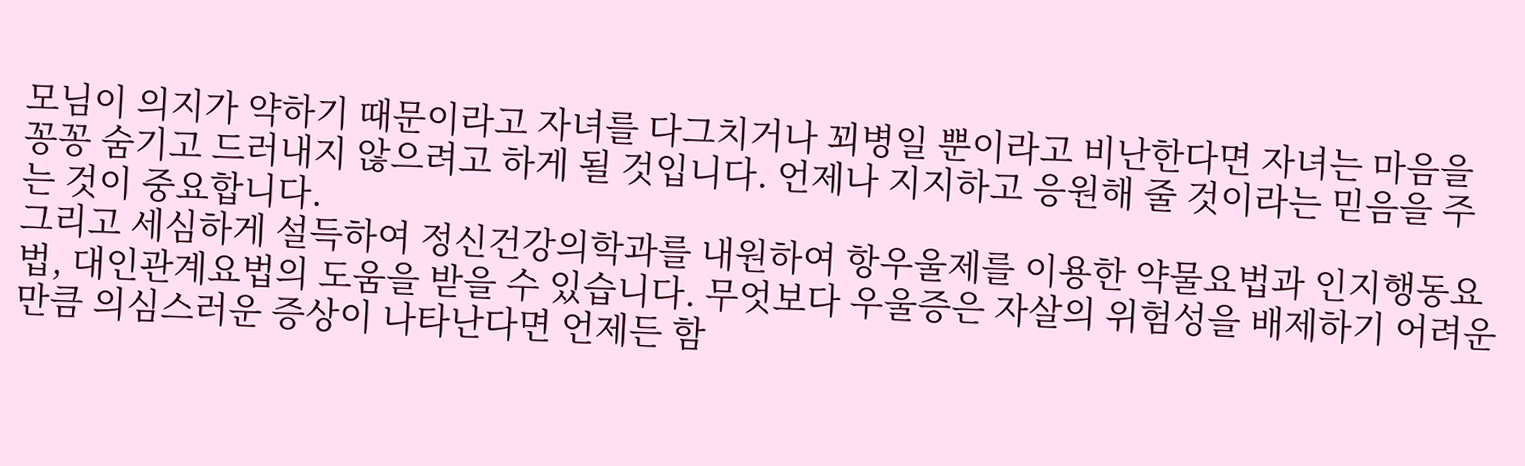모님이 의지가 약하기 때문이라고 자녀를 다그치거나 꾀병일 뿐이라고 비난한다면 자녀는 마음을 꽁꽁 숨기고 드러내지 않으려고 하게 될 것입니다. 언제나 지지하고 응원해 줄 것이라는 믿음을 주는 것이 중요합니다.
그리고 세심하게 설득하여 정신건강의학과를 내원하여 항우울제를 이용한 약물요법과 인지행동요법, 대인관계요법의 도움을 받을 수 있습니다. 무엇보다 우울증은 자살의 위험성을 배제하기 어려운 만큼 의심스러운 증상이 나타난다면 언제든 함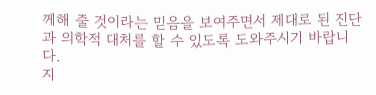께해 줄 것이라는 믿음을 보여주면서 제대로 된 진단과 의학적 대처를 할 수 있도록 도와주시기 바랍니다.
지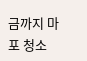금까지 마포 청소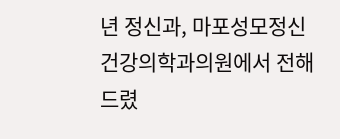년 정신과, 마포성모정신건강의학과의원에서 전해드렸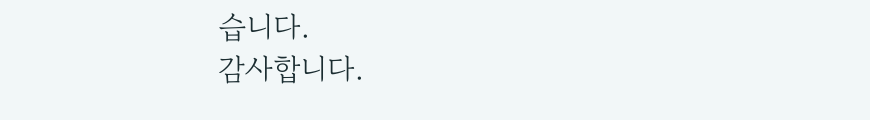습니다.
감사합니다.